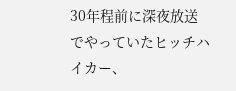30年程前に深夜放送でやっていたヒッチハイカー、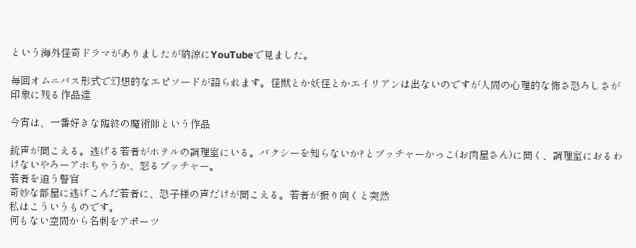という海外怪奇ドラマがありましたが納涼にYouTubeで見ました。

毎回オムニバス形式で幻想的なエピソードが語られます。怪獣とか妖怪とかエイリアンは出ないのですが人間の心理的な怖さ恐ろしさが印象に残る作品達

今宵は、一番好きな臨終の魔術師という作品

銃声が聞こえる。逃げる若者がホテルの調理室にいる。バクシーを知らないか?とブッチャーかっこ(お肉屋さん)に聞く、調理室におるわけないやろーアホちゃうか、怒るブッチャー。
若者を追う警官
奇妙な部屋に逃げこんだ若者に、恐子様の声だけが聞こえる。若者が振り向くと突然
私はこういうものです。
何もない空間から名刺をアポーツ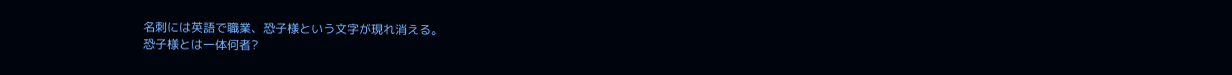名刺には英語で職業、恐子様という文字が現れ消える。
恐子様とは一体何者?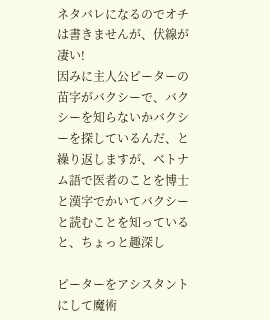ネタバレになるのでオチは書きませんが、伏線が凄い!
因みに主人公ピーターの苗字がバクシーで、バクシーを知らないかバクシーを探しているんだ、と繰り返しますが、ベトナム語で医者のことを博士と漢字でかいてバクシーと読むことを知っていると、ちょっと趣深し

ピーターをアシスタントにして魔術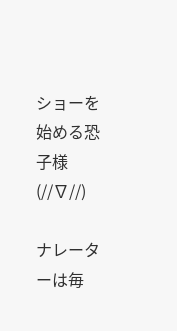ショーを始める恐子様(//∇//)

ナレーターは毎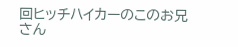回ヒッチハイカーのこのお兄さん